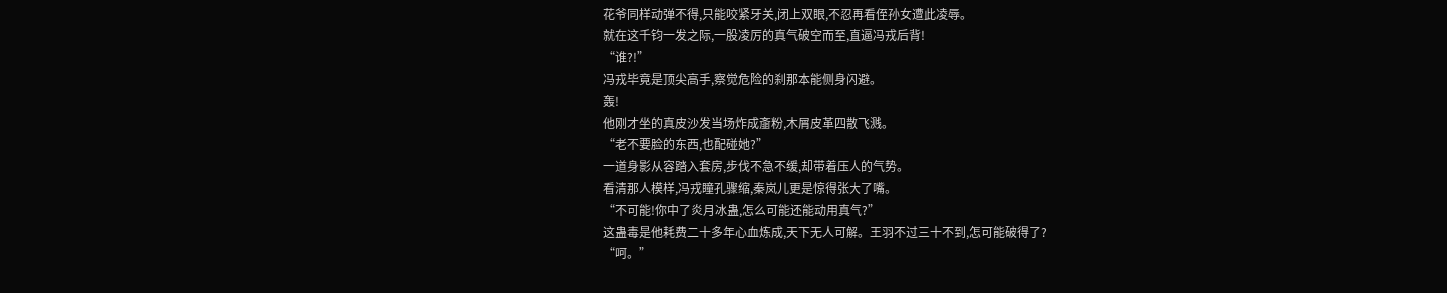花爷同样动弹不得,只能咬紧牙关,闭上双眼,不忍再看侄孙女遭此凌辱。
就在这千钧一发之际,一股凌厉的真气破空而至,直逼冯戎后背!
“谁?!”
冯戎毕竟是顶尖高手,察觉危险的刹那本能侧身闪避。
轰!
他刚才坐的真皮沙发当场炸成齑粉,木屑皮革四散飞溅。
“老不要脸的东西,也配碰她?”
一道身影从容踏入套房,步伐不急不缓,却带着压人的气势。
看清那人模样,冯戎瞳孔骤缩,秦岚儿更是惊得张大了嘴。
“不可能!你中了炎月冰蛊,怎么可能还能动用真气?”
这蛊毒是他耗费二十多年心血炼成,天下无人可解。王羽不过三十不到,怎可能破得了?
“呵。”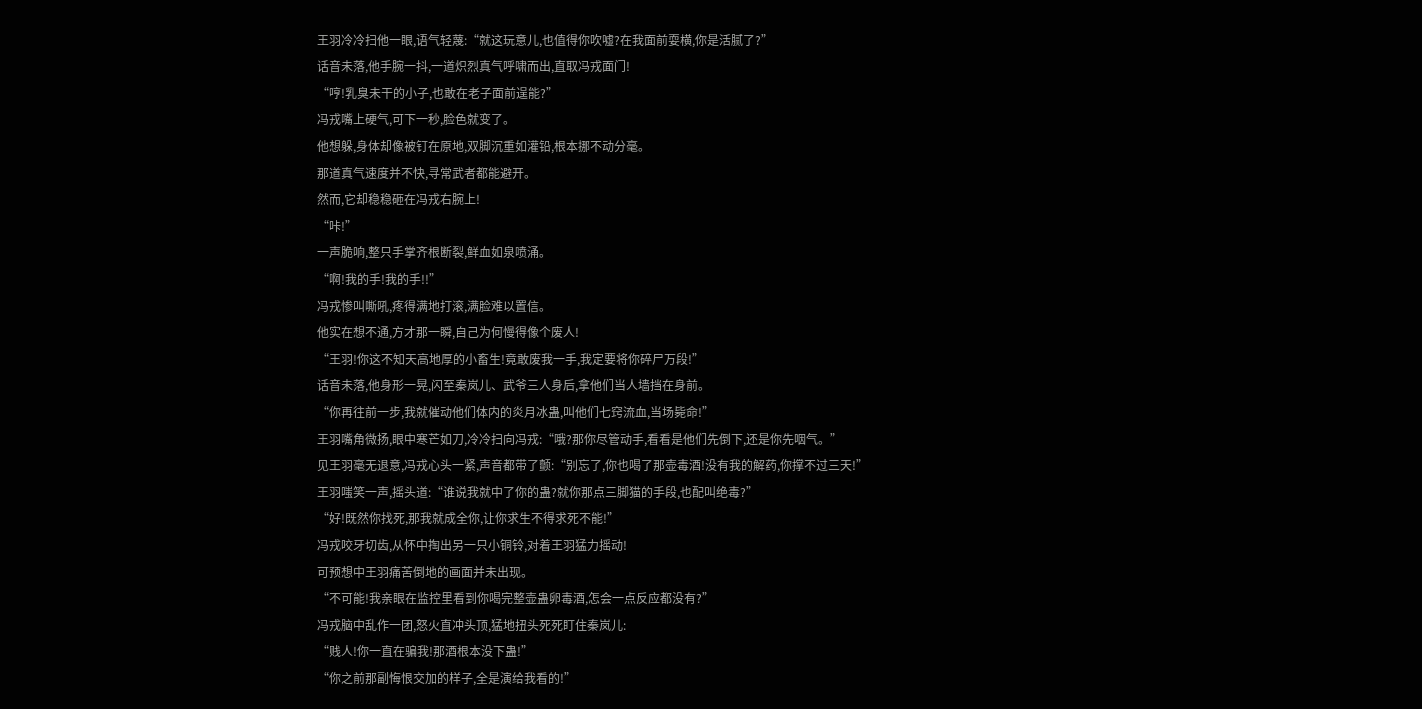王羽冷冷扫他一眼,语气轻蔑:“就这玩意儿,也值得你吹嘘?在我面前耍横,你是活腻了?”
话音未落,他手腕一抖,一道炽烈真气呼啸而出,直取冯戎面门!
“哼!乳臭未干的小子,也敢在老子面前逞能?”
冯戎嘴上硬气,可下一秒,脸色就变了。
他想躲,身体却像被钉在原地,双脚沉重如灌铅,根本挪不动分毫。
那道真气速度并不快,寻常武者都能避开。
然而,它却稳稳砸在冯戎右腕上!
“咔!”
一声脆响,整只手掌齐根断裂,鲜血如泉喷涌。
“啊!我的手!我的手!!”
冯戎惨叫嘶吼,疼得满地打滚,满脸难以置信。
他实在想不通,方才那一瞬,自己为何慢得像个废人!
“王羽!你这不知天高地厚的小畜生!竟敢废我一手,我定要将你碎尸万段!”
话音未落,他身形一晃,闪至秦岚儿、武爷三人身后,拿他们当人墙挡在身前。
“你再往前一步,我就催动他们体内的炎月冰蛊,叫他们七窍流血,当场毙命!”
王羽嘴角微扬,眼中寒芒如刀,冷冷扫向冯戎:“哦?那你尽管动手,看看是他们先倒下,还是你先咽气。”
见王羽毫无退意,冯戎心头一紧,声音都带了颤:“别忘了,你也喝了那壶毒酒!没有我的解药,你撑不过三天!”
王羽嗤笑一声,摇头道:“谁说我就中了你的蛊?就你那点三脚猫的手段,也配叫绝毒?”
“好!既然你找死,那我就成全你,让你求生不得求死不能!”
冯戎咬牙切齿,从怀中掏出另一只小铜铃,对着王羽猛力摇动!
可预想中王羽痛苦倒地的画面并未出现。
“不可能!我亲眼在监控里看到你喝完整壶蛊卵毒酒,怎会一点反应都没有?”
冯戎脑中乱作一团,怒火直冲头顶,猛地扭头死死盯住秦岚儿:
“贱人!你一直在骗我!那酒根本没下蛊!”
“你之前那副悔恨交加的样子,全是演给我看的!”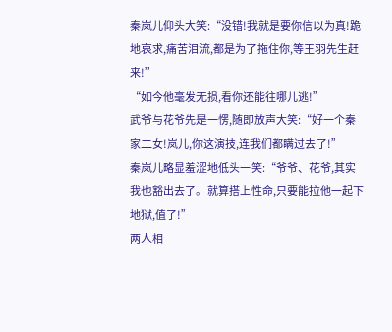秦岚儿仰头大笑:“没错!我就是要你信以为真!跪地哀求,痛苦泪流,都是为了拖住你,等王羽先生赶来!”
“如今他毫发无损,看你还能往哪儿逃!”
武爷与花爷先是一愣,随即放声大笑:“好一个秦家二女!岚儿,你这演技,连我们都瞒过去了!”
秦岚儿略显羞涩地低头一笑:“爷爷、花爷,其实我也豁出去了。就算搭上性命,只要能拉他一起下地狱,值了!”
两人相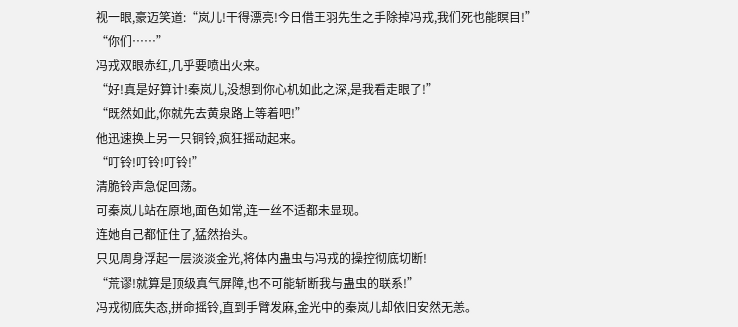视一眼,豪迈笑道:“岚儿!干得漂亮!今日借王羽先生之手除掉冯戎,我们死也能瞑目!”
“你们……”
冯戎双眼赤红,几乎要喷出火来。
“好!真是好算计!秦岚儿,没想到你心机如此之深,是我看走眼了!”
“既然如此,你就先去黄泉路上等着吧!”
他迅速换上另一只铜铃,疯狂摇动起来。
“叮铃!叮铃!叮铃!”
清脆铃声急促回荡。
可秦岚儿站在原地,面色如常,连一丝不适都未显现。
连她自己都怔住了,猛然抬头。
只见周身浮起一层淡淡金光,将体内蛊虫与冯戎的操控彻底切断!
“荒谬!就算是顶级真气屏障,也不可能斩断我与蛊虫的联系!”
冯戎彻底失态,拼命摇铃,直到手臂发麻,金光中的秦岚儿却依旧安然无恙。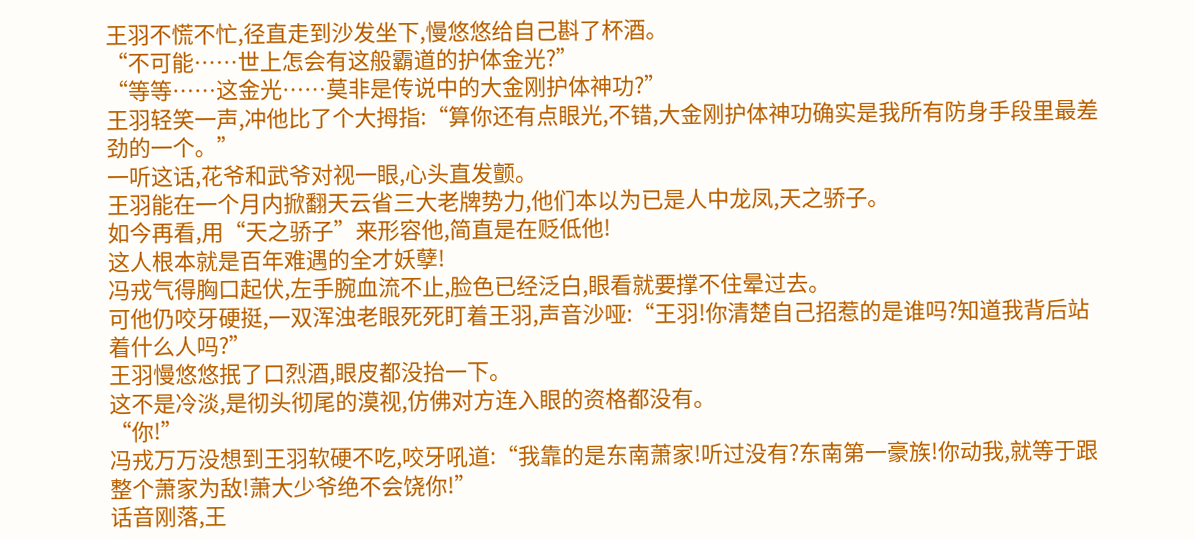王羽不慌不忙,径直走到沙发坐下,慢悠悠给自己斟了杯酒。
“不可能……世上怎会有这般霸道的护体金光?”
“等等……这金光……莫非是传说中的大金刚护体神功?”
王羽轻笑一声,冲他比了个大拇指:“算你还有点眼光,不错,大金刚护体神功确实是我所有防身手段里最差劲的一个。”
一听这话,花爷和武爷对视一眼,心头直发颤。
王羽能在一个月内掀翻天云省三大老牌势力,他们本以为已是人中龙凤,天之骄子。
如今再看,用“天之骄子”来形容他,简直是在贬低他!
这人根本就是百年难遇的全才妖孽!
冯戎气得胸口起伏,左手腕血流不止,脸色已经泛白,眼看就要撑不住晕过去。
可他仍咬牙硬挺,一双浑浊老眼死死盯着王羽,声音沙哑:“王羽!你清楚自己招惹的是谁吗?知道我背后站着什么人吗?”
王羽慢悠悠抿了口烈酒,眼皮都没抬一下。
这不是冷淡,是彻头彻尾的漠视,仿佛对方连入眼的资格都没有。
“你!”
冯戎万万没想到王羽软硬不吃,咬牙吼道:“我靠的是东南萧家!听过没有?东南第一豪族!你动我,就等于跟整个萧家为敌!萧大少爷绝不会饶你!”
话音刚落,王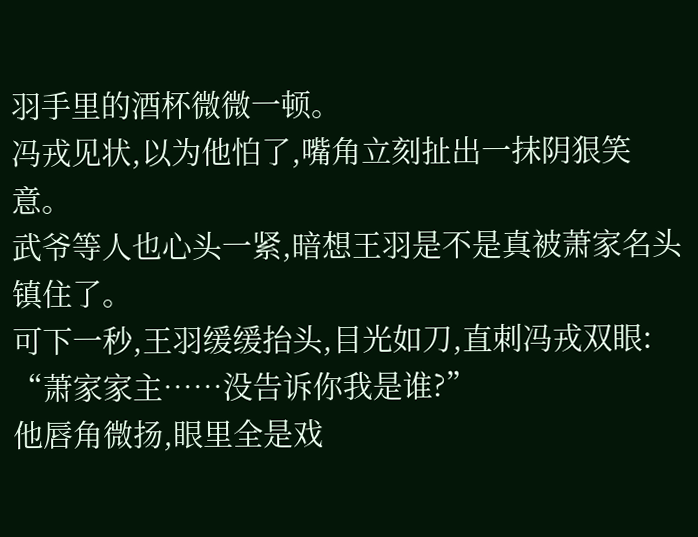羽手里的酒杯微微一顿。
冯戎见状,以为他怕了,嘴角立刻扯出一抹阴狠笑意。
武爷等人也心头一紧,暗想王羽是不是真被萧家名头镇住了。
可下一秒,王羽缓缓抬头,目光如刀,直刺冯戎双眼:
“萧家家主……没告诉你我是谁?”
他唇角微扬,眼里全是戏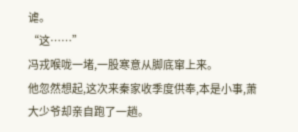谑。
“这……”
冯戎喉咙一堵,一股寒意从脚底窜上来。
他忽然想起,这次来秦家收季度供奉,本是小事,萧大少爷却亲自跑了一趟。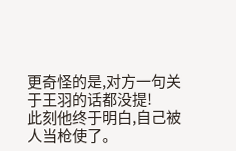更奇怪的是,对方一句关于王羽的话都没提!
此刻他终于明白,自己被人当枪使了。